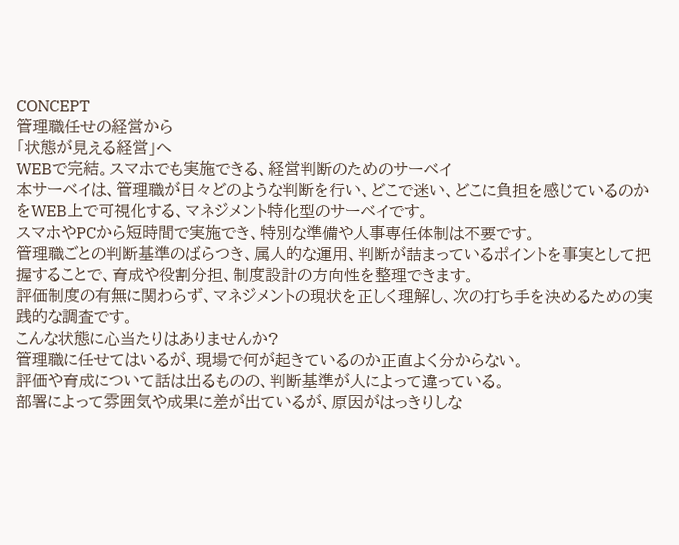CONCEPT
管理職任せの経営から
「状態が見える経営」へ
WEBで完結。スマホでも実施できる、経営判断のためのサーベイ
本サーベイは、管理職が日々どのような判断を行い、どこで迷い、どこに負担を感じているのかをWEB上で可視化する、マネジメント特化型のサーベイです。
スマホやPCから短時間で実施でき、特別な準備や人事専任体制は不要です。
管理職ごとの判断基準のばらつき、属人的な運用、判断が詰まっているポイントを事実として把握することで、育成や役割分担、制度設計の方向性を整理できます。
評価制度の有無に関わらず、マネジメントの現状を正しく理解し、次の打ち手を決めるための実践的な調査です。
こんな状態に心当たりはありませんか?
管理職に任せてはいるが、現場で何が起きているのか正直よく分からない。
評価や育成について話は出るものの、判断基準が人によって違っている。
部署によって雰囲気や成果に差が出ているが、原因がはっきりしな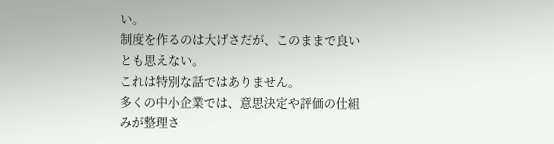い。
制度を作るのは大げさだが、このままで良いとも思えない。
これは特別な話ではありません。
多くの中小企業では、意思決定や評価の仕組みが整理さ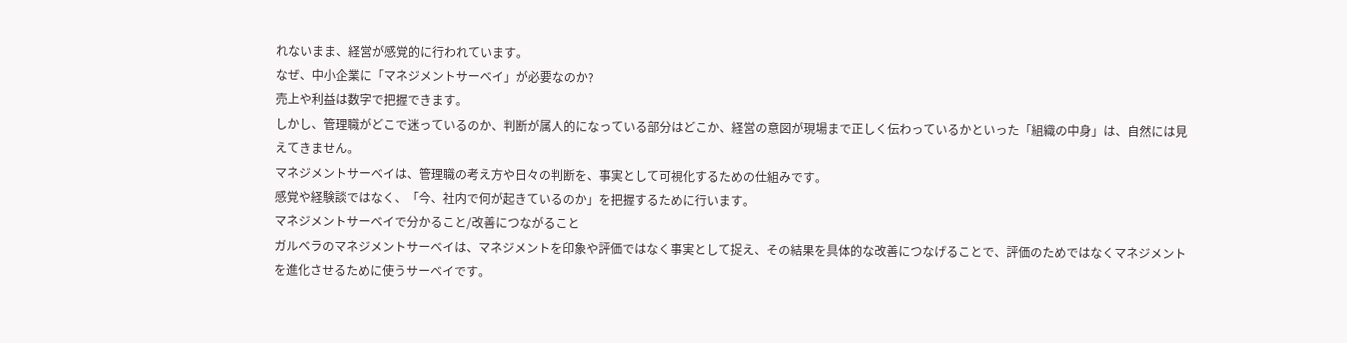れないまま、経営が感覚的に行われています。
なぜ、中小企業に「マネジメントサーベイ」が必要なのか?
売上や利益は数字で把握できます。
しかし、管理職がどこで迷っているのか、判断が属人的になっている部分はどこか、経営の意図が現場まで正しく伝わっているかといった「組織の中身」は、自然には見えてきません。
マネジメントサーベイは、管理職の考え方や日々の判断を、事実として可視化するための仕組みです。
感覚や経験談ではなく、「今、社内で何が起きているのか」を把握するために行います。
マネジメントサーベイで分かること/改善につながること
ガルベラのマネジメントサーベイは、マネジメントを印象や評価ではなく事実として捉え、その結果を具体的な改善につなげることで、評価のためではなくマネジメントを進化させるために使うサーベイです。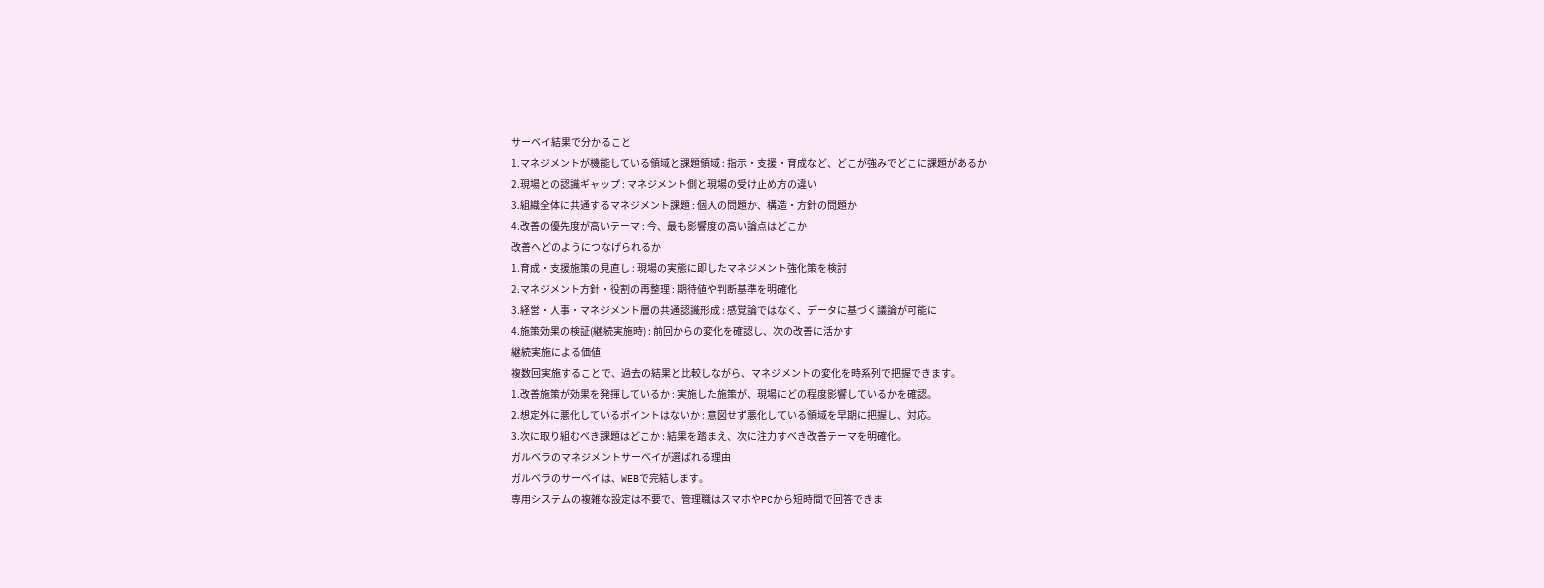サーベイ結果で分かること
1.マネジメントが機能している領域と課題領域 : 指示・支援・育成など、どこが強みでどこに課題があるか
2.現場との認識ギャップ : マネジメント側と現場の受け止め方の違い
3.組織全体に共通するマネジメント課題 : 個人の問題か、構造・方針の問題か
4.改善の優先度が高いテーマ : 今、最も影響度の高い論点はどこか
改善へどのようにつなげられるか
1.育成・支援施策の見直し : 現場の実態に即したマネジメント強化策を検討
2.マネジメント方針・役割の再整理 : 期待値や判断基準を明確化
3.経営・人事・マネジメント層の共通認識形成 : 感覚論ではなく、データに基づく議論が可能に
4.施策効果の検証(継続実施時) : 前回からの変化を確認し、次の改善に活かす
継続実施による価値
複数回実施することで、過去の結果と比較しながら、マネジメントの変化を時系列で把握できます。
1.改善施策が効果を発揮しているか : 実施した施策が、現場にどの程度影響しているかを確認。
2.想定外に悪化しているポイントはないか : 意図せず悪化している領域を早期に把握し、対応。
3.次に取り組むべき課題はどこか : 結果を踏まえ、次に注力すべき改善テーマを明確化。
ガルベラのマネジメントサーベイが選ばれる理由
ガルベラのサーベイは、WEBで完結します。
専用システムの複雑な設定は不要で、管理職はスマホやPCから短時間で回答できま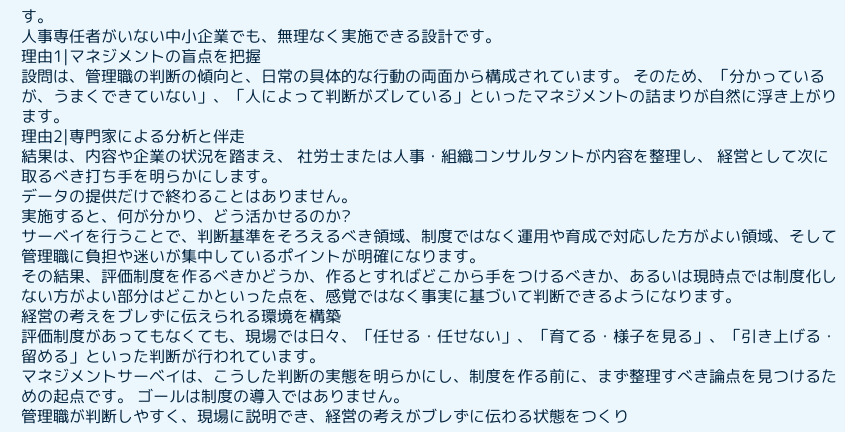す。
人事専任者がいない中小企業でも、無理なく実施できる設計です。
理由1|マネジメントの盲点を把握
設問は、管理職の判断の傾向と、日常の具体的な行動の両面から構成されています。 そのため、「分かっているが、うまくできていない」、「人によって判断がズレている」といったマネジメントの詰まりが自然に浮き上がります。
理由2|専門家による分析と伴走
結果は、内容や企業の状況を踏まえ、 社労士または人事・組織コンサルタントが内容を整理し、 経営として次に取るべき打ち手を明らかにします。
データの提供だけで終わることはありません。
実施すると、何が分かり、どう活かせるのか?
サーベイを行うことで、判断基準をそろえるべき領域、制度ではなく運用や育成で対応した方がよい領域、そして管理職に負担や迷いが集中しているポイントが明確になります。
その結果、評価制度を作るべきかどうか、作るとすればどこから手をつけるべきか、あるいは現時点では制度化しない方がよい部分はどこかといった点を、感覚ではなく事実に基づいて判断できるようになります。
経営の考えをブレずに伝えられる環境を構築
評価制度があってもなくても、現場では日々、「任せる・任せない」、「育てる・様子を見る」、「引き上げる・留める」といった判断が行われています。
マネジメントサーベイは、こうした判断の実態を明らかにし、制度を作る前に、まず整理すべき論点を見つけるための起点です。 ゴールは制度の導入ではありません。
管理職が判断しやすく、現場に説明でき、経営の考えがブレずに伝わる状態をつくり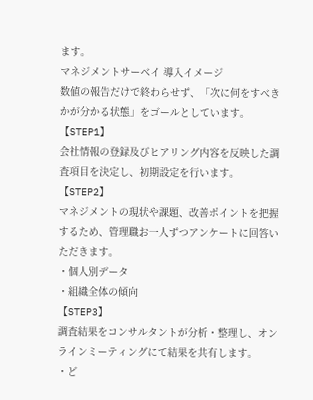ます。
マネジメントサーベイ 導入イメージ
数値の報告だけで終わらせず、「次に何をすべきかが分かる状態」をゴールとしています。
【STEP1】
会社情報の登録及びヒアリング内容を反映した調査項目を決定し、初期設定を行います。
【STEP2】
マネジメントの現状や課題、改善ポイントを把握するため、管理職お一人ずつアンケートに回答いただきます。
・個人別データ
・組織全体の傾向
【STEP3】
調査結果をコンサルタントが分析・整理し、オンラインミーティングにて結果を共有します。
・ど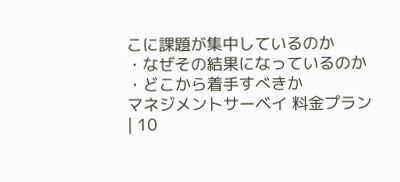こに課題が集中しているのか
・なぜその結果になっているのか
・どこから着手すべきか
マネジメントサーベイ 料金プラン
| 10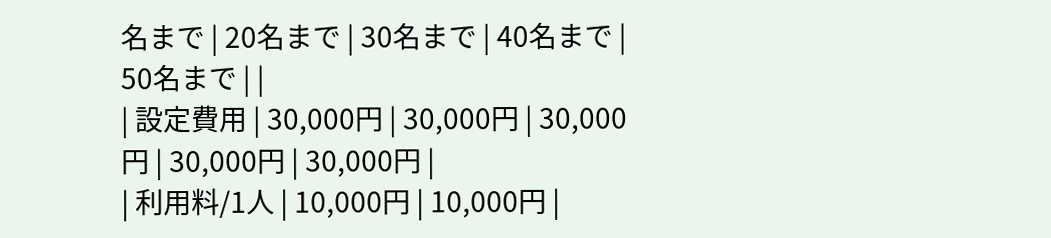名まで | 20名まで | 30名まで | 40名まで | 50名まで | |
| 設定費用 | 30,000円 | 30,000円 | 30,000円 | 30,000円 | 30,000円 |
| 利用料/1人 | 10,000円 | 10,000円 |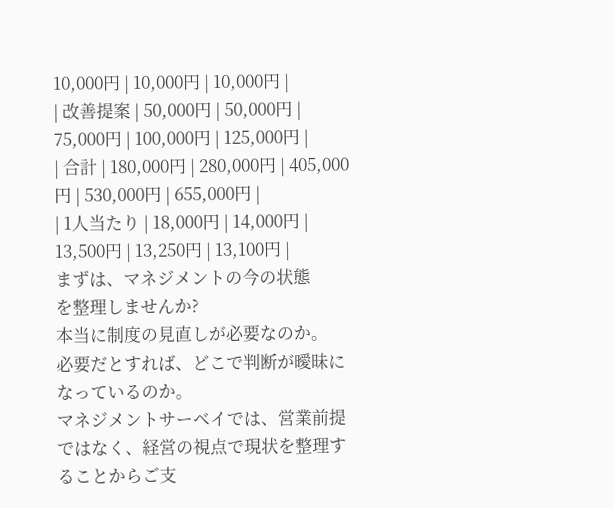10,000円 | 10,000円 | 10,000円 |
| 改善提案 | 50,000円 | 50,000円 | 75,000円 | 100,000円 | 125,000円 |
| 合計 | 180,000円 | 280,000円 | 405,000円 | 530,000円 | 655,000円 |
| 1人当たり | 18,000円 | 14,000円 | 13,500円 | 13,250円 | 13,100円 |
まずは、マネジメントの今の状態
を整理しませんか?
本当に制度の見直しが必要なのか。
必要だとすれば、どこで判断が曖昧になっているのか。
マネジメントサーベイでは、営業前提ではなく、経営の視点で現状を整理することからご支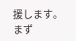援します。 まず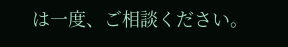は一度、ご相談ください。